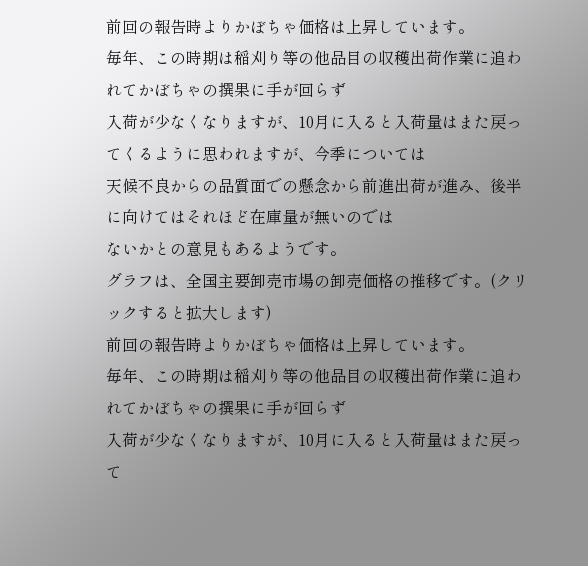前回の報告時よりかぼちゃ価格は上昇しています。
毎年、この時期は稲刈り等の他品目の収穫出荷作業に追われてかぼちゃの撰果に手が回らず
入荷が少なくなりますが、10月に入ると入荷量はまた戻ってくるように思われますが、今季については
天候不良からの品質面での懸念から前進出荷が進み、後半に向けてはそれほど在庫量が無いのでは
ないかとの意見もあるようです。
グラフは、全国主要卸売市場の卸売価格の推移です。(クリックすると拡大します)
前回の報告時よりかぼちゃ価格は上昇しています。
毎年、この時期は稲刈り等の他品目の収穫出荷作業に追われてかぼちゃの撰果に手が回らず
入荷が少なくなりますが、10月に入ると入荷量はまた戻って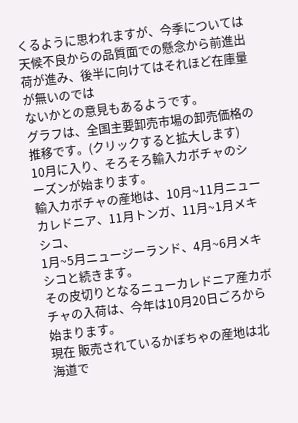くるように思われますが、今季については
天候不良からの品質面での懸念から前進出荷が進み、後半に向けてはそれほど在庫量が無いのでは
ないかとの意見もあるようです。
グラフは、全国主要卸売市場の卸売価格の推移です。(クリックすると拡大します)
10月に入り、そろそろ輸入カボチャのシーズンが始まります。
輸入カボチャの産地は、10月~11月ニューカレドニア、11月トンガ、11月~1月メキシコ、
1月~5月ニュージーランド、4月~6月メキシコと続きます。
その皮切りとなるニューカレドニア産カボチャの入荷は、今年は10月20日ごろから始まります。
現在 販売されているかぼちゃの産地は北海道で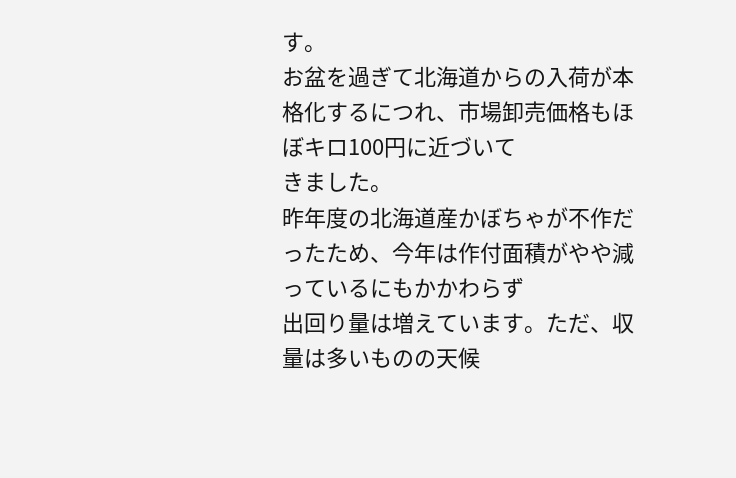す。
お盆を過ぎて北海道からの入荷が本格化するにつれ、市場卸売価格もほぼキロ100円に近づいて
きました。
昨年度の北海道産かぼちゃが不作だったため、今年は作付面積がやや減っているにもかかわらず
出回り量は増えています。ただ、収量は多いものの天候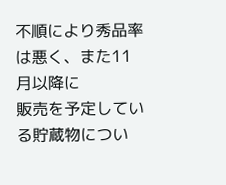不順により秀品率は悪く、また11月以降に
販売を予定している貯蔵物につい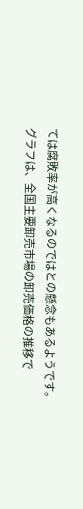ては腐敗率が高くなるのではとの懸念もあるようです。
グラフは、全国主要卸売市場の卸売価格の推移で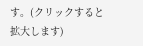す。(クリックすると拡大します)